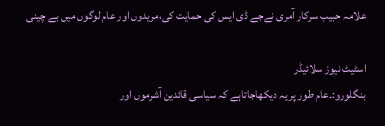علامہ حبیب سرکار آمری نےجے ڈی ایس کی حمایت کی،مریدوں اور عام لوگوں میں بے چینی

اسٹیٹ نیوز سلائیڈر
بنگلورو:۔عام طور پر یہ دیکھاجاتاہے کہ سیاسی قائدین آشرموں اور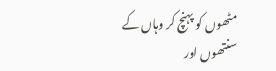مٹھوں کو پہنچ کر وہاں کے سنتھوں اور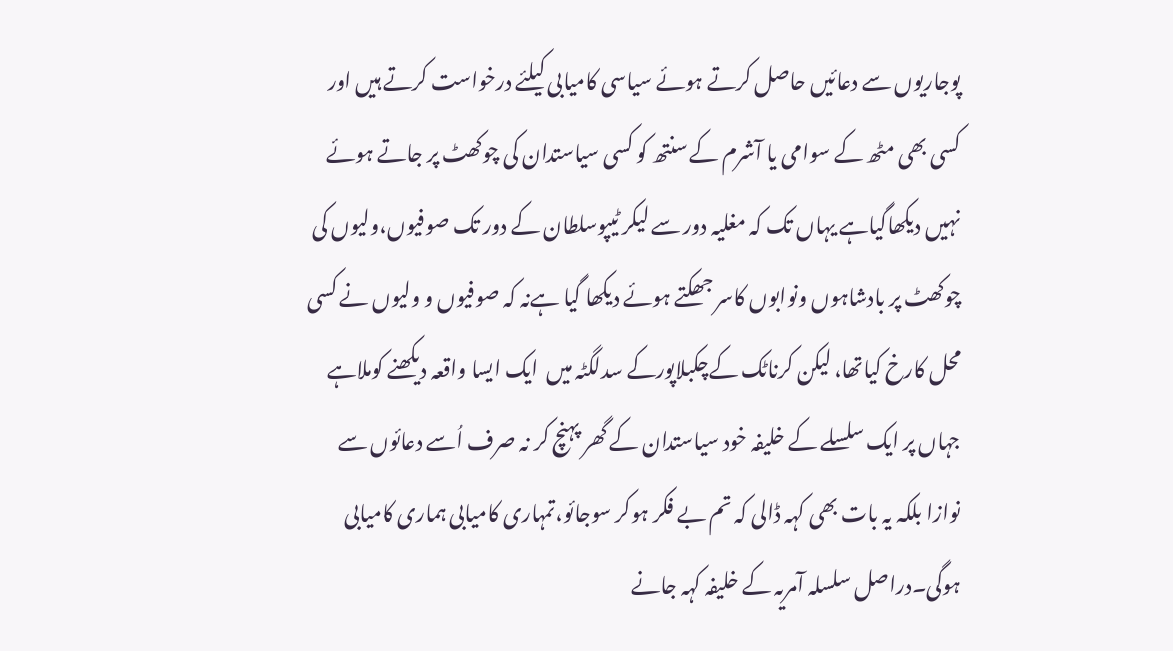پوجاریوں سے دعائیں حاصل کرتے ہوئے سیاسی کامیابی کیلئے درخواست کرتے ہیں اور کسی بھی مٹھ کے سوامی یا آشرم کے سنتھ کو کسی سیاستدان کی چوکھٹ پر جاتے ہوئے نہیں دیکھاگیاہے یہاں تک کہ مغلیہ دور سے لیکر ٹیپوسلطان کے دور تک صوفیوں،ولیوں کی چوکھٹ پر بادشاہوں ونوابوں کاسر جھکتے ہوئے دیکھا گیا ہےنہ کہ صوفیوں و ولیوں نے کسی محل کارخ کیاتھا، لیکن کرناٹک کےچکبلاپورکے سدلگٹہ میں  ایک ایسا واقعہ دیکھنے کوملاہے جہاں پر ایک سلسلے کے خلیفہ خود سیاستدان کے گھر پہنچ کر نہ صرف اُسے دعائوں سے نوازا بلکہ یہ بات بھی کہہ ڈالی کہ تم بے فکر ہوکر سوجائو،تمہاری کامیابی ہماری کامیابی ہوگی۔دراصل سلسلہ آمریہ کے خلیفہ کہہ جانے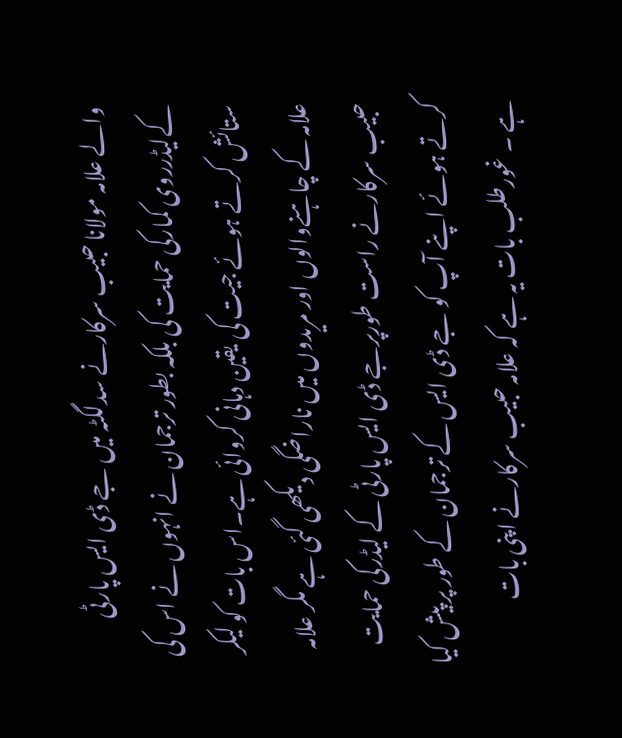والے علامہ مولانا حبیب سرکارنے سدلگٹہ میں جے ڈی ایس پارٹی کےلیڈرروی کمارکی حمایت کی بلکہ بطور ترجمان نے انہوں نے اس کی ستائش کرتے ہوئے جیت کی یقین دہانی کروائی ہے۔اس بات کو لیکر علامہ کے چاہنےوالوں اور مریدوں میں ناراضگی دیکھی گئی ہے مگر علامہ حبیب سرکارنے راست طورپرجے ڈی ایس پارٹی کے لیڈرکی حمایت کرتے ہوئے اپنے آپ کو جے ڈی ایس کے ترجمان کے طور پر پیش کیا ہے ۔ غورطلب بات یہ ہے کہ علامہ حبیب سرکارنے اپنی بات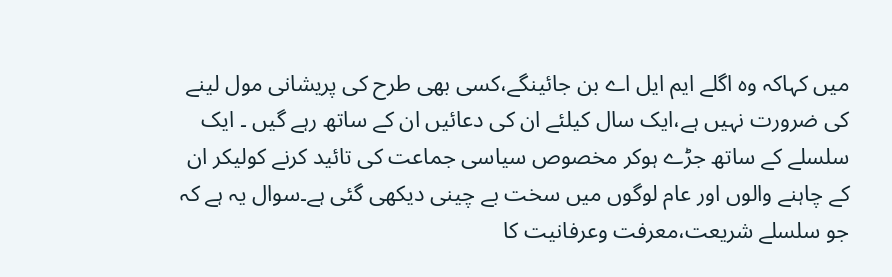میں کہاکہ وہ اگلے ایم ایل اے بن جائینگے،کسی بھی طرح کی پریشانی مول لینے کی ضرورت نہیں ہے،ایک سال کیلئے ان کی دعائیں ان کے ساتھ رہے گیں ۔ ایک سلسلے کے ساتھ جڑے ہوکر مخصوص سیاسی جماعت کی تائید کرنے کولیکر ان کے چاہنے والوں اور عام لوگوں میں سخت بے چینی دیکھی گئی ہے۔سوال یہ ہے کہ جو سلسلے شریعت،معرفت وعرفانیت کا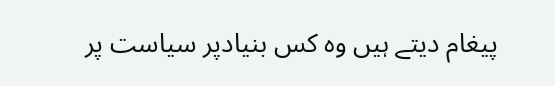پیغام دیتے ہیں وہ کس بنیادپر سیاست پر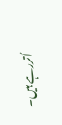اُتررہے ہیں۔